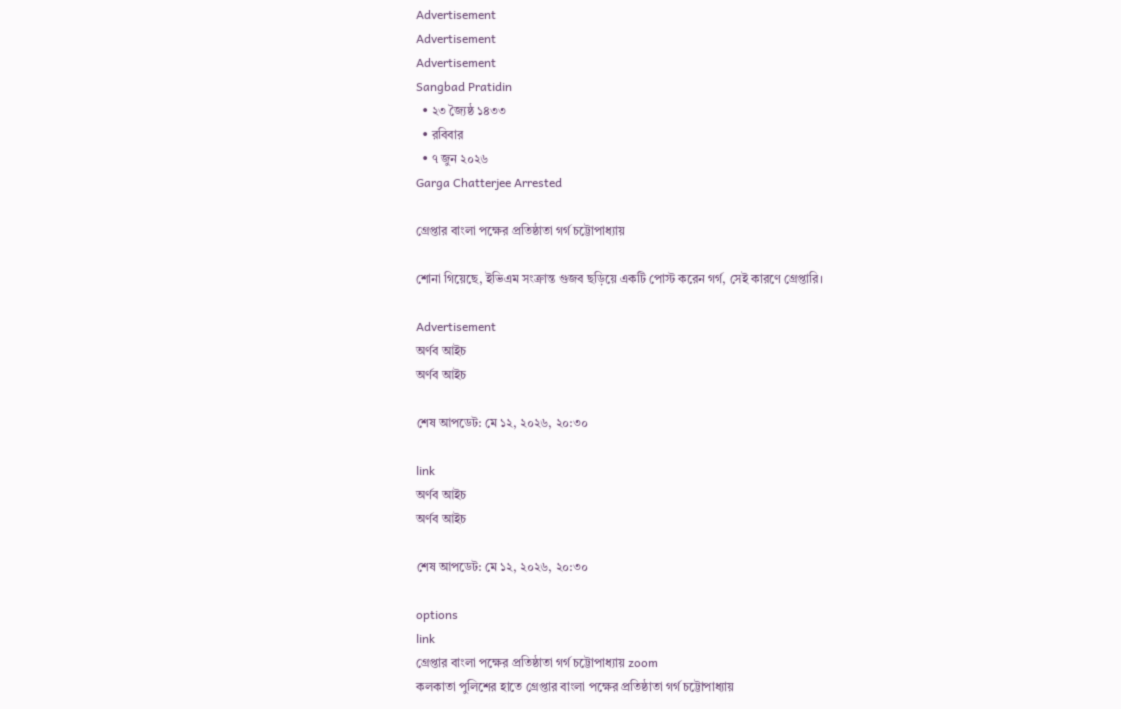Advertisement
Advertisement
Advertisement
Sangbad Pratidin
  • ২৩ জ্যৈষ্ঠ ১৪৩৩
  • রবিবার
  • ৭ জুন ২০২৬
Garga Chatterjee Arrested

গ্রেপ্তার বাংলা পক্ষের প্রতিষ্ঠাতা গর্গ চট্টোপাধ্যায়

শোনা গিয়েছে, ইভিএম সংক্রান্ত গুজব ছড়িয়ে একটি পোস্ট করেন গর্গ, সেই কারণে গ্রেপ্তারি।

Advertisement
অর্ণব আইচ
অর্ণব আইচ

শেষ আপডেট: মে ১২, ২০২৬, ২০:৩০

link
অর্ণব আইচ
অর্ণব আইচ

শেষ আপডেট: মে ১২, ২০২৬, ২০:৩০

options
link
গ্রেপ্তার বাংলা পক্ষের প্রতিষ্ঠাতা গর্গ চট্টোপাধ্যায় zoom
কলকাতা পুলিশের হাতে গ্রেপ্তার বাংলা পক্ষের প্রতিষ্ঠাতা গর্গ চট্টোপাধ্যায়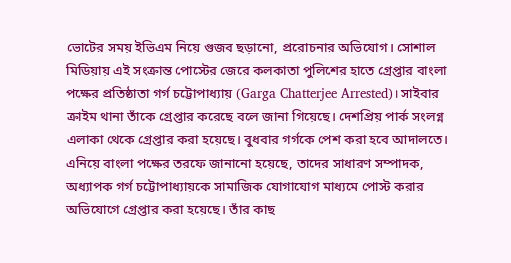ভোটের সময় ইভিএম নিয়ে গুজব ছড়ানো, প্ররোচনার অভিযোগ। সোশাল মিডিয়ায় এই সংক্রান্ত পোস্টের জেরে কলকাতা পুলিশের হাতে গ্রেপ্তার বাংলা পক্ষের প্রতিষ্ঠাতা গর্গ চট্টোপাধ্যায় (Garga Chatterjee Arrested)। সাইবার ক্রাইম থানা তাঁকে গ্রেপ্তার করেছে বলে জানা গিয়েছে। দেশপ্রিয় পার্ক সংলগ্ন এলাকা থেকে গ্রেপ্তার করা হয়েছে। বুধবার গর্গকে পেশ করা হবে আদালতে। এনিয়ে বাংলা পক্ষের তরফে জানানো হয়েছে, তাদের সাধারণ সম্পাদক, অধ্যাপক গর্গ চট্টোপাধ্যায়কে সামাজিক যোগাযোগ মাধ্যমে পোস্ট করার অভিযোগে গ্রেপ্তার করা হয়েছে। তাঁর কাছ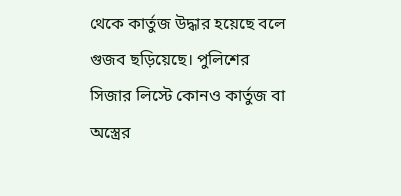থেকে কার্তুজ উদ্ধার হয়েছে বলে গুজব ছড়িয়েছে। পুলিশের সিজার লিস্টে কোনও কার্তুজ বা অস্ত্রের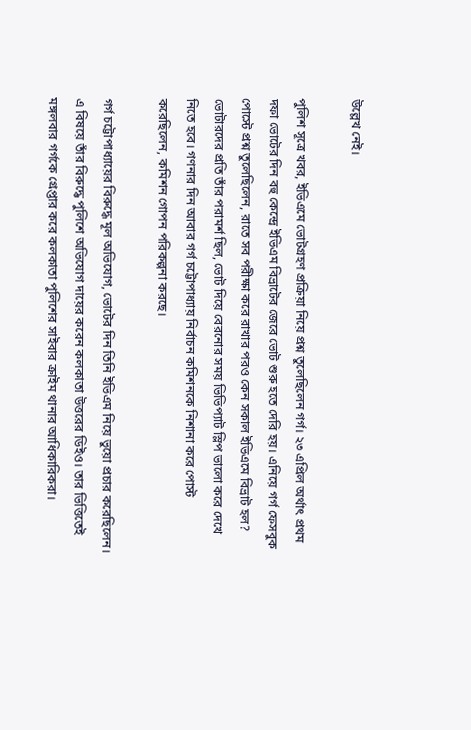উল্লেখ নেই।

পুলিশ সূত্রে খবর, ইভিএমে ভোটগ্রহণ প্রক্রিয়া নিয়ে প্রশ্ন তুলেছিলেন গর্গ। ২৩ এপ্রিল অর্থাৎ প্রথম দফা ভোটের দিন বহু কেন্দ্রে ইভিএম বিভ্রাটের জেরে ভোট শুরু হতে দেরি হয়। এনিয়ে গর্গ ফেসবুক পোস্টে প্রশ্ন তুলেছিলেন, রাতে সব পরীক্ষা করে রাখার পরও কেন সকাল ইভিএমে বিভ্রাট হল? ভোটারদের প্রতি তাঁর পরামর্শ ছিল, ভোট দিয়ে বেরনোর সময় ভিভিপ্যাট স্লিপ ভালো করে দেখে নিতে হবে। গণনার দিন আবার গর্গ চট্টোপাধ্যায় নির্বাচন কমিশনকে নিশানা করে পোস্ট করেছিলেন, কমিশন গোপন পরিকল্পনা করছে।

গর্গ চট্টোপাধ্যায়ের বিরুদ্ধে মূল অভিযোগ, ভোটের দিন তিনি ইভিএম নিয়ে ভুয়ো প্রচার করেছিলেন। এ বিষয়ে তাঁর বিরুদ্ধে পুলিশে অভিযোগ দায়ের করেন কলকাতা উত্তরের ডিইও। তার ভিত্তিতেই মঙ্গলবার গর্গকে গ্রেপ্তার করে কলকাতা পুলিশের সাইবার ক্রাইম থানার আধিকারিকরা।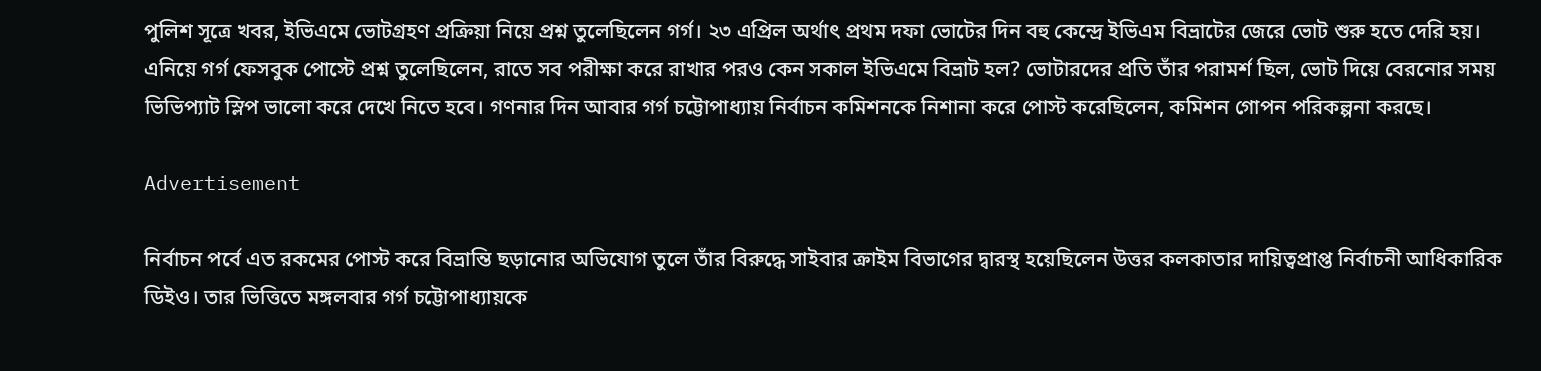পুলিশ সূত্রে খবর, ইভিএমে ভোটগ্রহণ প্রক্রিয়া নিয়ে প্রশ্ন তুলেছিলেন গর্গ। ২৩ এপ্রিল অর্থাৎ প্রথম দফা ভোটের দিন বহু কেন্দ্রে ইভিএম বিভ্রাটের জেরে ভোট শুরু হতে দেরি হয়। এনিয়ে গর্গ ফেসবুক পোস্টে প্রশ্ন তুলেছিলেন, রাতে সব পরীক্ষা করে রাখার পরও কেন সকাল ইভিএমে বিভ্রাট হল? ভোটারদের প্রতি তাঁর পরামর্শ ছিল, ভোট দিয়ে বেরনোর সময় ভিভিপ্যাট স্লিপ ভালো করে দেখে নিতে হবে। গণনার দিন আবার গর্গ চট্টোপাধ্যায় নির্বাচন কমিশনকে নিশানা করে পোস্ট করেছিলেন, কমিশন গোপন পরিকল্পনা করছে।

Advertisement

নির্বাচন পর্বে এত রকমের পোস্ট করে বিভ্রান্তি ছড়ানোর অভিযোগ তুলে তাঁর বিরুদ্ধে সাইবার ক্রাইম বিভাগের দ্বারস্থ হয়েছিলেন উত্তর কলকাতার দায়িত্বপ্রাপ্ত নির্বাচনী আধিকারিক ডিইও। তার ভিত্তিতে মঙ্গলবার গর্গ চট্টোপাধ্যায়কে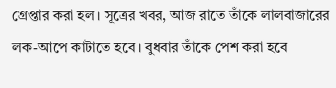গ্রেপ্তার করা হল। সূত্রের খবর, আজ রাতে তাঁকে লালবাজারের লক-আপে কাটাতে হবে। বুধবার তাঁকে পেশ করা হবে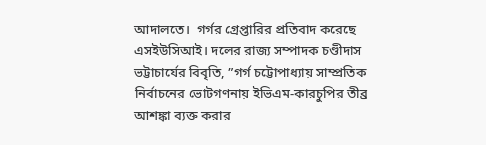আদালতে।  গর্গর গ্রেপ্তারির প্রতিবাদ করেছে এসইউসিআই। দলের রাজ্য সম্পাদক চণ্ডীদাস ভট্টাচার্যের বিবৃতি, ”গর্গ চট্টোপাধ্যায় সাম্প্রতিক নির্বাচনের ভোটগণনায় ইভিএম-কারচুপির তীব্র আশঙ্কা ব্যক্ত করার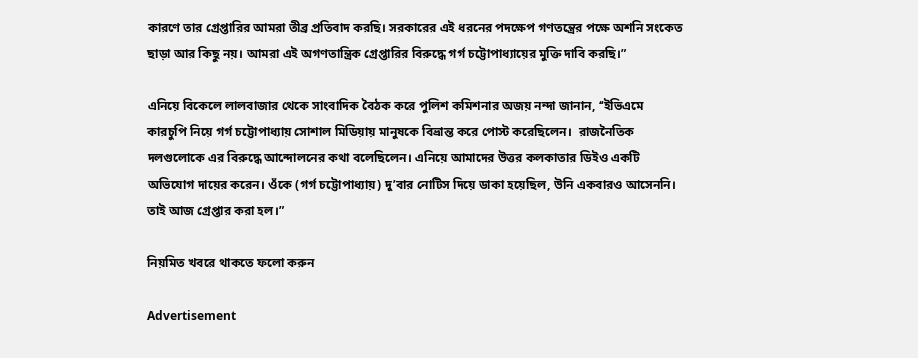কারণে তার গ্রেপ্তারির আমরা তীব্র প্রতিবাদ করছি। সরকারের এই ধরনের পদক্ষেপ গণতন্ত্রের পক্ষে অশনি সংকেত ছাড়া আর কিছু নয়। আমরা এই অগণতান্ত্রিক গ্রেপ্তারির বিরুদ্ধে গর্গ চট্টোপাধ্যায়ের মুক্তি দাবি করছি।”

এনিয়ে বিকেলে লালবাজার থেকে সাংবাদিক বৈঠক করে পুলিশ কমিশনার অজয় নন্দা জানান, ‘‘ইভিএমে কারচুপি নিয়ে গর্গ চট্টোপাধ্যায় সোশাল মিডিয়ায় মানুষকে বিভ্রান্ত করে পোস্ট করেছিলেন।  রাজনৈতিক দলগুলোকে এর বিরুদ্ধে আন্দোলনের কথা বলেছিলেন। এনিয়ে আমাদের উত্তর কলকাতার ডিইও একটি অভিযোগ দায়ের করেন। ওঁকে (গর্গ চট্টোপাধ্যায়) দু’বার নোটিস দিয়ে ডাকা হয়েছিল, উনি একবারও আসেননি। তাই আজ গ্রেপ্তার করা হল।”

নিয়মিত খবরে থাকতে ফলো করুন

Advertisement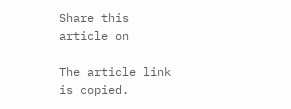Share this article on

The article link is copied.